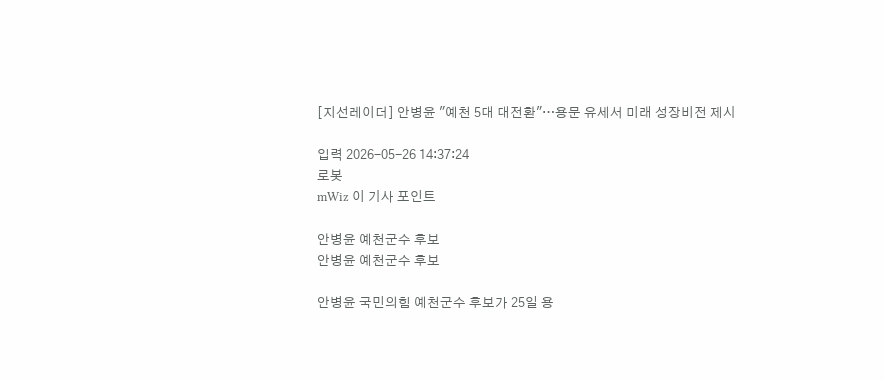[지선레이더] 안병윤 "예천 5대 대전환"…용문 유세서 미래 성장비전 제시

입력 2026-05-26 14:37:24
로봇
mWiz 이 기사 포인트

안병윤 예천군수 후보
안병윤 예천군수 후보

안병윤 국민의힘 예천군수 후보가 25일 용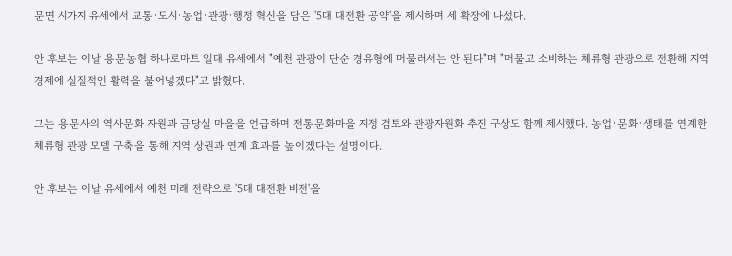문면 시가지 유세에서 교통·도시·농업·관광·행정 혁신을 담은 '5대 대전환 공약'을 제시하며 세 확장에 나섰다.

안 후보는 이날 용문농협 하나로마트 일대 유세에서 "예천 관광이 단순 경유형에 머물러서는 안 된다"며 "머물고 소비하는 체류형 관광으로 전환해 지역경제에 실질적인 활력을 불어넣겠다"고 밝혔다.

그는 용문사의 역사문화 자원과 금당실 마을을 언급하며 전통문화마을 지정 검토와 관광자원화 추진 구상도 함께 제시했다. 농업·문화·생태를 연계한 체류형 관광 모델 구축을 통해 지역 상권과 연계 효과를 높이겠다는 설명이다.

안 후보는 이날 유세에서 예천 미래 전략으로 '5대 대전환 비전'을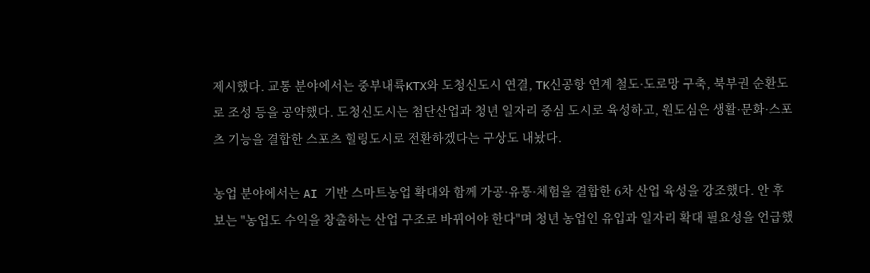제시했다. 교통 분야에서는 중부내륙KTX와 도청신도시 연결, TK신공항 연계 철도·도로망 구축, 북부권 순환도로 조성 등을 공약했다. 도청신도시는 첨단산업과 청년 일자리 중심 도시로 육성하고, 원도심은 생활·문화·스포츠 기능을 결합한 스포츠 힐링도시로 전환하겠다는 구상도 내놨다.

농업 분야에서는 AI 기반 스마트농업 확대와 함께 가공·유통·체험을 결합한 6차 산업 육성을 강조했다. 안 후보는 "농업도 수익을 창출하는 산업 구조로 바뀌어야 한다"며 청년 농업인 유입과 일자리 확대 필요성을 언급했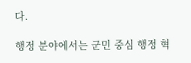다.

행정 분야에서는 군민 중심 행정 혁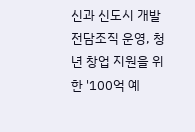신과 신도시 개발 전담조직 운영, 청년 창업 지원을 위한 '100억 예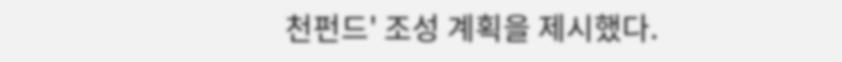천펀드' 조성 계획을 제시했다.